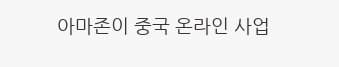아마존이 중국 온라인 사업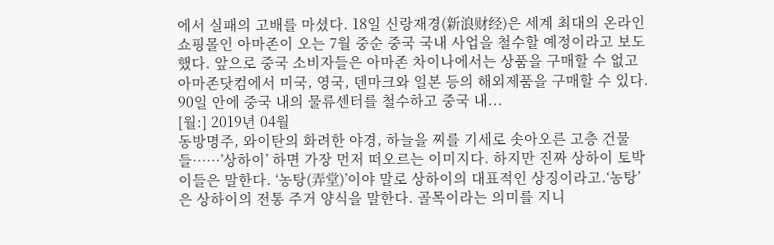에서 실패의 고배를 마셨다. 18일 신랑재경(新浪财经)은 세계 최대의 온라인 쇼핑몰인 아마존이 오는 7월 중순 중국 국내 사업을 철수할 예정이라고 보도했다. 앞으로 중국 소비자들은 아마존 차이나에서는 상품을 구매할 수 없고 아마존닷컴에서 미국, 영국, 덴마크와 일본 등의 해외제품을 구매할 수 있다. 90일 안에 중국 내의 물류센터를 철수하고 중국 내...
[월:] 2019년 04월
동방명주, 와이탄의 화려한 야경, 하늘을 찌를 기세로 솟아오른 고층 건물들……’상하이’ 하면 가장 먼저 떠오르는 이미지다. 하지만 진짜 상하이 토박이들은 말한다. ‘농탕(弄堂)’이야 말로 상하이의 대표적인 상징이라고.‘농탕’은 상하이의 전통 주거 양식을 말한다. 골목이라는 의미를 지니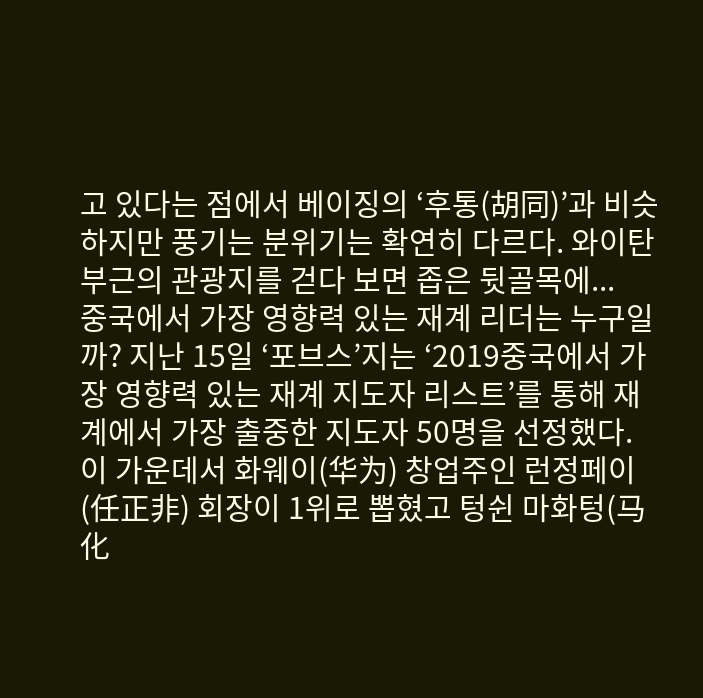고 있다는 점에서 베이징의 ‘후통(胡同)’과 비슷하지만 풍기는 분위기는 확연히 다르다. 와이탄 부근의 관광지를 걷다 보면 좁은 뒷골목에...
중국에서 가장 영향력 있는 재계 리더는 누구일까? 지난 15일 ‘포브스’지는 ‘2019중국에서 가장 영향력 있는 재계 지도자 리스트’를 통해 재계에서 가장 출중한 지도자 50명을 선정했다. 이 가운데서 화웨이(华为) 창업주인 런정페이(任正非) 회장이 1위로 뽑혔고 텅쉰 마화텅(马化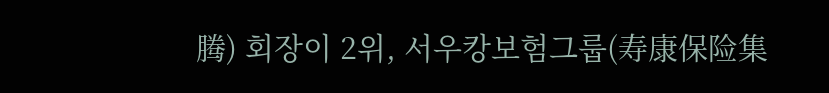腾) 회장이 2위, 서우캉보험그룹(寿康保险集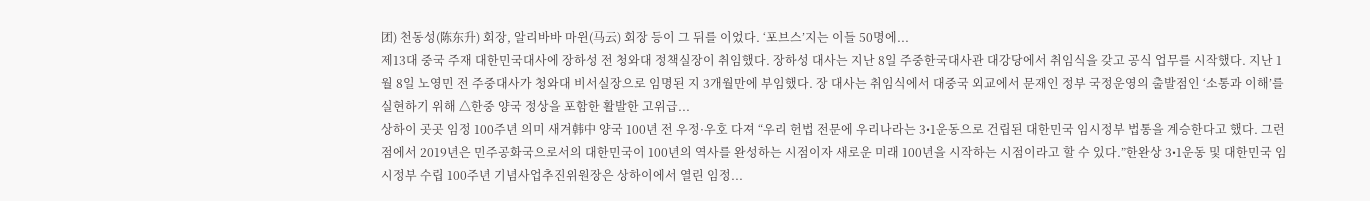团) 천동성(陈东升) 회장, 알리바바 마윈(马云) 회장 등이 그 뒤를 이었다. ‘포브스’지는 이들 50명에...
제13대 중국 주재 대한민국대사에 장하성 전 청와대 정책실장이 취임했다. 장하성 대사는 지난 8일 주중한국대사관 대강당에서 취임식을 갖고 공식 업무를 시작했다. 지난 1월 8일 노영민 전 주중대사가 청와대 비서실장으로 임명된 지 3개월만에 부임했다. 장 대사는 취임식에서 대중국 외교에서 문재인 정부 국정운영의 출발점인 ‘소통과 이해’를 실현하기 위해 △한중 양국 정상을 포함한 활발한 고위급...
상하이 곳곳 임정 100주년 의미 새겨韩中 양국 100년 전 우정·우호 다져 “우리 헌법 전문에 우리나라는 3•1운동으로 건립된 대한민국 임시정부 법통을 계승한다고 했다. 그런 점에서 2019년은 민주공화국으로서의 대한민국이 100년의 역사를 완성하는 시점이자 새로운 미래 100년을 시작하는 시점이라고 할 수 있다.”한완상 3•1운동 및 대한민국 임시정부 수립 100주년 기념사업추진위원장은 상하이에서 열린 임정...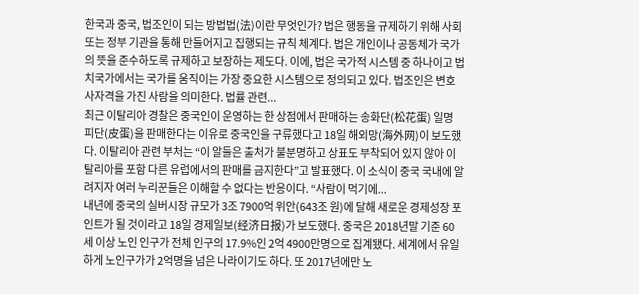한국과 중국, 법조인이 되는 방법법(法)이란 무엇인가? 법은 행동을 규제하기 위해 사회 또는 정부 기관을 통해 만들어지고 집행되는 규칙 체계다. 법은 개인이나 공동체가 국가의 뜻을 준수하도록 규제하고 보장하는 제도다. 이에, 법은 국가적 시스템 중 하나이고 법치국가에서는 국가를 움직이는 가장 중요한 시스템으로 정의되고 있다. 법조인은 변호사자격을 가진 사람을 의미한다. 법률 관련...
최근 이탈리아 경찰은 중국인이 운영하는 한 상점에서 판매하는 송화단(松花蛋) 일명 피단(皮蛋)을 판매한다는 이유로 중국인을 구류했다고 18일 해외망(海外网)이 보도했다. 이탈리아 관련 부처는 “이 알들은 출처가 불분명하고 상표도 부착되어 있지 않아 이탈리아를 포함 다른 유럽에서의 판매를 금지한다”고 발표했다. 이 소식이 중국 국내에 알려지자 여러 누리꾼들은 이해할 수 없다는 반응이다. “사람이 먹기에...
내년에 중국의 실버시장 규모가 3조 7900억 위안(643조 원)에 달해 새로운 경제성장 포인트가 될 것이라고 18일 경제일보(经济日报)가 보도했다. 중국은 2018년말 기준 60세 이상 노인 인구가 전체 인구의 17.9%인 2억 4900만명으로 집계됐다. 세계에서 유일하게 노인구가가 2억명을 넘은 나라이기도 하다. 또 2017년에만 노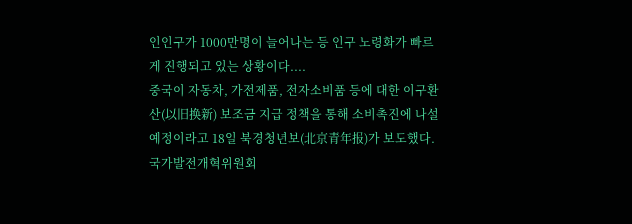인인구가 1000만명이 늘어나는 등 인구 노령화가 빠르게 진행되고 있는 상황이다....
중국이 자동차, 가전제품, 전자소비품 등에 대한 이구환산(以旧换新) 보조금 지급 정책을 통해 소비촉진에 나설 예정이라고 18일 북경청년보(北京青年报)가 보도했다. 국가발전개혁위원회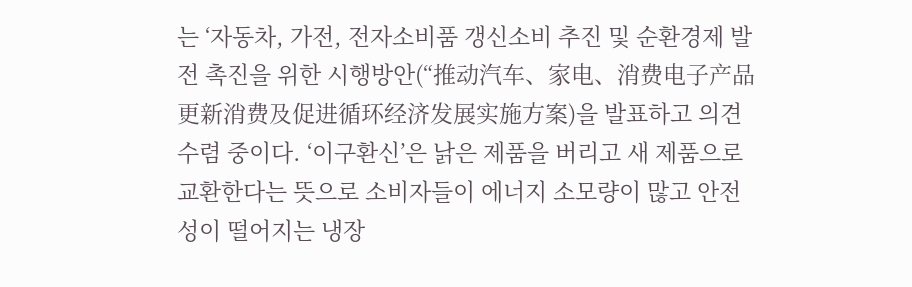는 ‘자동차, 가전, 전자소비품 갱신소비 추진 및 순환경제 발전 촉진을 위한 시행방안(“推动汽车、家电、消费电子产品更新消费及促进循环经济发展实施方案)을 발표하고 의견수렴 중이다. ‘이구환신’은 낡은 제품을 버리고 새 제품으로 교환한다는 뜻으로 소비자들이 에너지 소모량이 많고 안전성이 떨어지는 냉장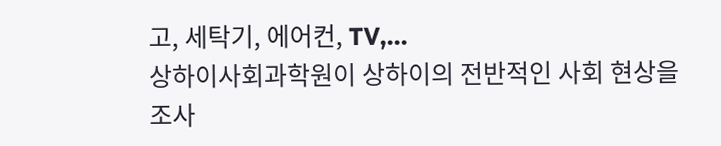고, 세탁기, 에어컨, TV,...
상하이사회과학원이 상하이의 전반적인 사회 현상을 조사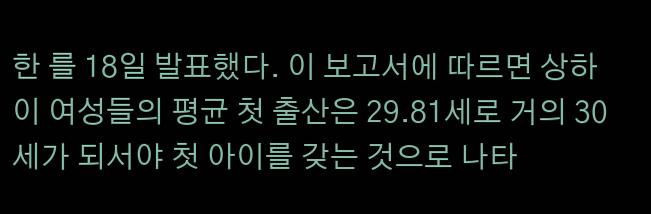한 를 18일 발표했다. 이 보고서에 따르면 상하이 여성들의 평균 첫 출산은 29.81세로 거의 30세가 되서야 첫 아이를 갖는 것으로 나타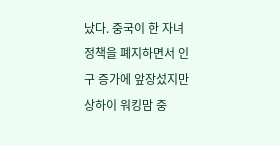났다. 중국이 한 자녀 정책을 폐지하면서 인구 증가에 앞장섰지만 상하이 워킹맘 중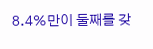8.4%만이 둘째를 갖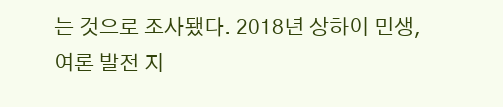는 것으로 조사됐다. 2018년 상하이 민생, 여론 발전 지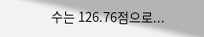수는 126.76점으로...